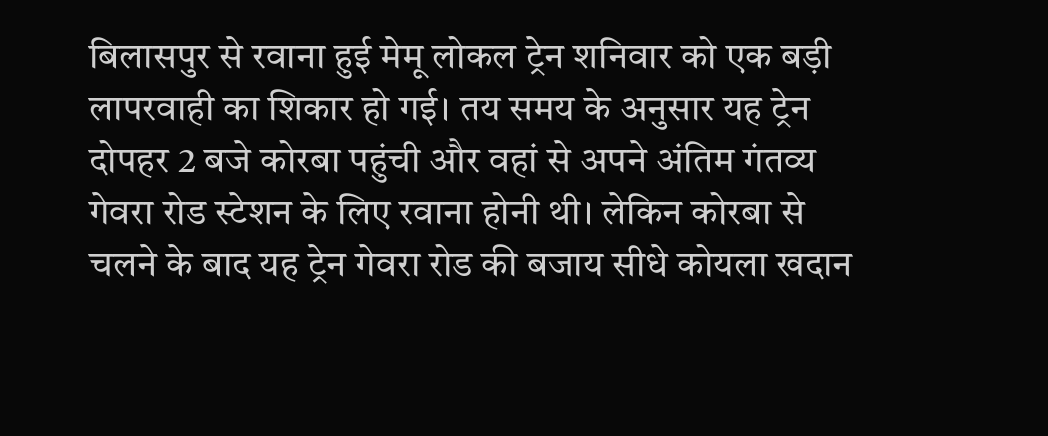बिलासपुर से रवाना हुई मेमू लोकल ट्रेन शनिवार को एक बड़ी लापरवाही का शिकार हो गई। तय समय के अनुसार यह ट्रेन दोपहर 2 बजे कोरबा पहुंची और वहां से अपने अंतिम गंतव्य गेवरा रोड स्टेशन के लिए रवाना होनी थी। लेकिन कोरबा से चलने के बाद यह ट्रेन गेवरा रोड की बजाय सीधे कोयला खदान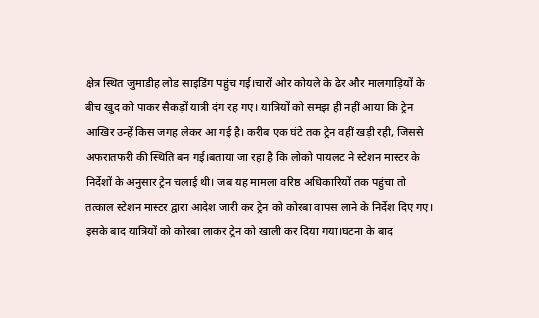क्षेत्र स्थित जुमाडीह लोड साइडिंग पहुंच गई।चारों ओर कोयले के ढेर और मालगाड़ियों के बीच खुद को पाकर सैकड़ों यात्री दंग रह गए। यात्रियों को समझ ही नहीं आया कि ट्रेन आखिर उन्हें किस जगह लेकर आ गई है। करीब एक घंटे तक ट्रेन वहीं खड़ी रही, जिससे अफरातफरी की स्थिति बन गई।बताया जा रहा है कि लोको पायलट ने स्टेशन मास्टर के निर्देशों के अनुसार ट्रेन चलाई थी। जब यह मामला वरिष्ठ अधिकारियों तक पहुंचा तो तत्काल स्टेशन मास्टर द्वारा आदेश जारी कर ट्रेन को कोरबा वापस लाने के निर्देश दिए गए। इसके बाद यात्रियों को कोरबा लाकर ट्रेन को खाली कर दिया गया।घटना के बाद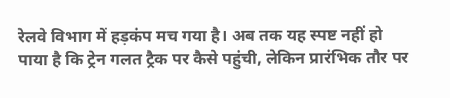रेलवे विभाग में हड़कंप मच गया है। अब तक यह स्पष्ट नहीं हो पाया है कि ट्रेन गलत ट्रैक पर कैसे पहुंची, लेकिन प्रारंभिक तौर पर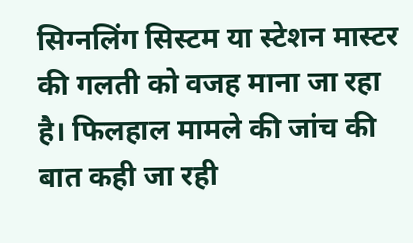सिग्नलिंग सिस्टम या स्टेशन मास्टर की गलती को वजह माना जा रहा है। फिलहाल मामले की जांच की बात कही जा रही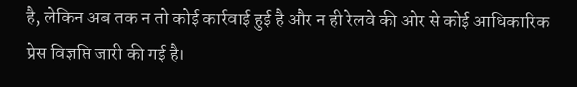है, लेकिन अब तक न तो कोई कार्रवाई हुई है और न ही रेलवे की ओर से कोई आधिकारिक प्रेस विज्ञप्ति जारी की गई है।